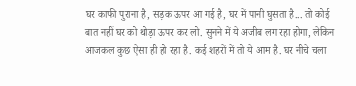घर काफी पुराना है, सड़क ऊपर आ गई है, घर में पानी घुसता है... तो कोई बात नहीं घर को थोड़ा ऊपर कर लो. सुनने में ये अजीब लग रहा होगा, लेकिन आजकल कुछ ऐसा ही हो रहा है. कई शहरों में तो ये आम है. घर नीचे चला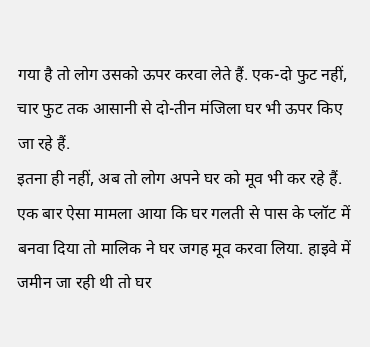गया है तो लोग उसको ऊपर करवा लेते हैं. एक-दो फुट नहीं, चार फुट तक आसानी से दो-तीन मंजिला घर भी ऊपर किए जा रहे हैं.
इतना ही नहीं, अब तो लोग अपने घर को मूव भी कर रहे हैं. एक बार ऐसा मामला आया कि घर गलती से पास के प्लॉट में बनवा दिया तो मालिक ने घर जगह मूव करवा लिया. हाइवे में जमीन जा रही थी तो घर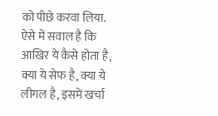को पीछे करवा लिया. ऐसे में सवाल है कि आखिर ये कैसे होता है, क्या ये सेफ है, क्या ये लीगल है, इसमें खर्चा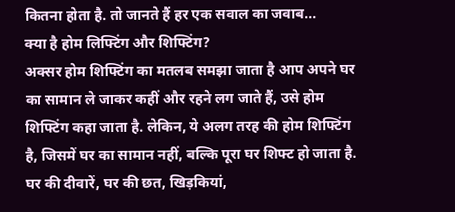कितना होता है. तो जानते हैं हर एक सवाल का जवाब...
क्या है होम लिफ्टिंग और शिफ्टिंग?
अक्सर होम शिफ्टिंग का मतलब समझा जाता है आप अपने घर का सामान ले जाकर कहीं और रहने लग जाते हैं, उसे होम शिफ्टिंग कहा जाता है. लेकिन, ये अलग तरह की होम शिफ्टिंग है, जिसमें घर का सामान नहीं, बल्कि पूरा घर शिफ्ट हो जाता है. घर की दीवारें, घर की छत, खिड़कियां,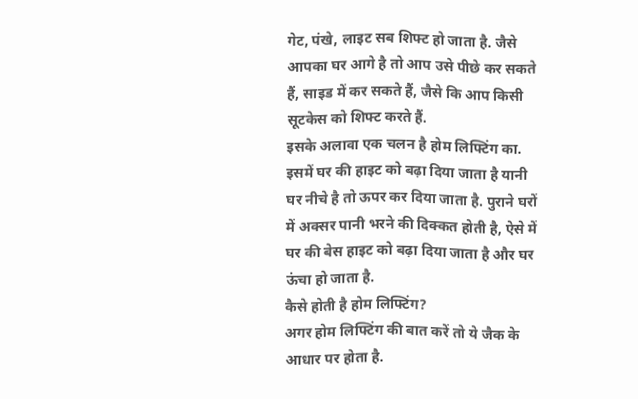गेट, पंखे, लाइट सब शिफ्ट हो जाता है. जैसे आपका घर आगे है तो आप उसे पीछे कर सकते हैं, साइड में कर सकते हैं, जैसे कि आप किसी सूटकेस को शिफ्ट करते हैं.
इसके अलावा एक चलन है होम लिफ्टिंग का. इसमें घर की हाइट को बढ़ा दिया जाता है यानी घर नीचे है तो ऊपर कर दिया जाता है. पुराने घरों में अक्सर पानी भरने की दिक्कत होती है, ऐसे में घर की बेस हाइट को बढ़ा दिया जाता है और घर ऊंचा हो जाता है.
कैसे होती है होम लिफ्टिंग?
अगर होम लिफ्टिंग की बात करें तो ये जैक के आधार पर होता है.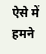ऐसे में हमने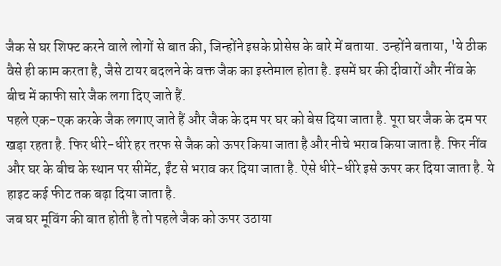जैक से घर शिफ्ट करने वाले लोगों से बात की, जिन्होंने इसके प्रोसेस के बारे में बताया. उन्होंने बताया, 'ये ठीक वैसे ही काम करता है, जैसे टायर बदलने के वक्त जैक का इस्तेमाल होता है. इसमें घर की दीवारों और नींव के बीच में काफी सारे जैक लगा दिए जाते हैं.
पहले एक-एक करके जैक लगाए जाते हैं और जैक के दम पर घर को बेस दिया जाता है. पूरा घर जैक के दम पर खड़ा रहता है. फिर धीरे-धीरे हर तरफ से जैक को ऊपर किया जाता है और नीचे भराव किया जाता है. फिर नींव और घर के बीच के स्थान पर सीमेंट, ईंट से भराव कर दिया जाता है. ऐसे धीरे-धीरे इसे ऊपर कर दिया जाता है. ये हाइट कई फीट तक बढ़ा दिया जाता है.
जब घर मूविंग की बात होती है तो पहले जैक को ऊपर उठाया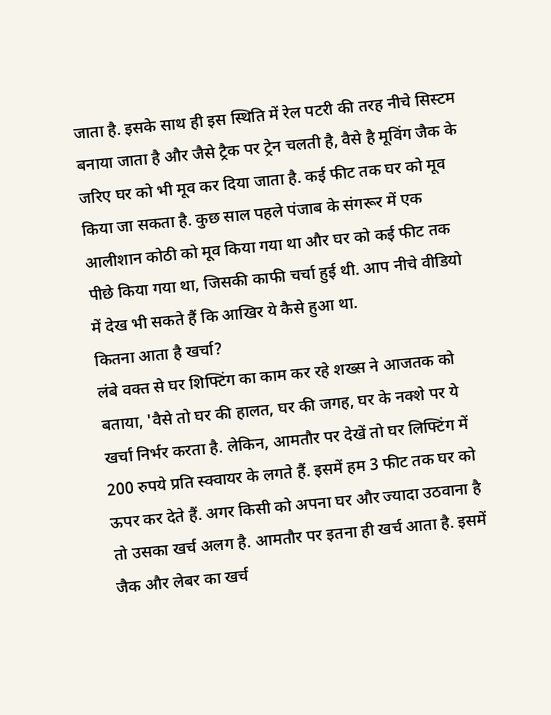जाता है. इसके साथ ही इस स्थिति में रेल पटरी की तरह नीचे सिस्टम बनाया जाता है और जैसे ट्रैक पर ट्रेन चलती है, वैसे है मूविंग जैक के जरिए घर को भी मूव कर दिया जाता है. कई फीट तक घर को मूव किया जा सकता है. कुछ साल पहले पंजाब के संगरूर में एक आलीशान कोठी को मूव किया गया था और घर को कई फीट तक पीछे किया गया था, जिसकी काफी चर्चा हुई थी. आप नीचे वीडियो में देख भी सकते हैं कि आखिर ये कैसे हुआ था.
कितना आता है खर्चा?
लंबे वक्त से घर शिफ्टिंग का काम कर रहे शख्स ने आजतक को बताया, 'वैसे तो घर की हालत, घर की जगह, घर के नक्शे पर ये खर्चा निर्भर करता है. लेकिन, आमतौर पर देखें तो घर लिफ्टिंग में 200 रुपये प्रति स्क्वायर के लगते हैं. इसमें हम 3 फीट तक घर को ऊपर कर देते हैं. अगर किसी को अपना घर और ज्यादा उठवाना है तो उसका खर्च अलग है. आमतौर पर इतना ही खर्च आता है. इसमें जैक और लेबर का खर्च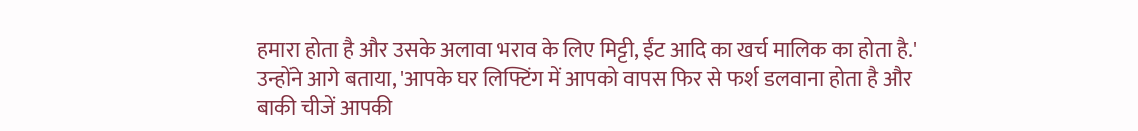हमारा होता है और उसके अलावा भराव के लिए मिट्टी, ईंट आदि का खर्च मालिक का होता है.'
उन्होंने आगे बताया, 'आपके घर लिफ्टिंग में आपको वापस फिर से फर्श डलवाना होता है और बाकी चीजें आपकी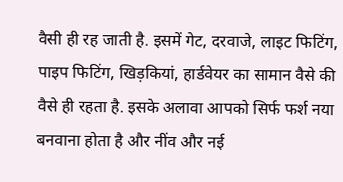वैसी ही रह जाती है. इसमें गेट, दरवाजे, लाइट फिटिंग, पाइप फिटिंग, खिड़कियां, हार्डवेयर का सामान वैसे की वैसे ही रहता है. इसके अलावा आपको सिर्फ फर्श नया बनवाना होता है और नींव और नई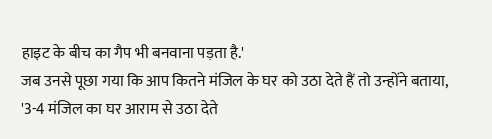हाइट के बीच का गैप भी बनवाना पड़ता है.'
जब उनसे पूछा गया कि आप कितने मंजिल के घर को उठा देते हैं तो उन्होंने बताया, '3-4 मंजिल का घर आराम से उठा देते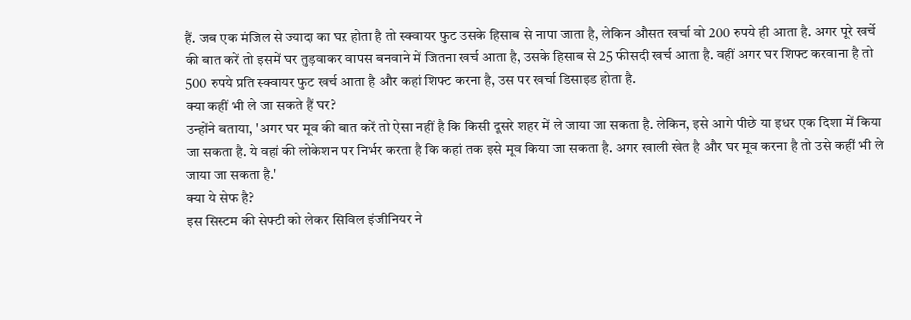हैं. जब एक मंजिल से ज्यादा का घऱ होता है तो स्क्वायर फुट उसके हिसाब से नापा जाता है, लेकिन औसत खर्चा वो 200 रुपये ही आता है. अगर पूरे खर्चे की बात करें तो इसमें घर तुड़वाकर वापस बनवाने में जितना खर्च आता है, उसके हिसाब से 25 फीसदी खर्च आता है. वहीं अगर घर शिफ्ट करवाना है तो 500 रुपये प्रति स्क्वायर फुट खर्च आता है और कहां शिफ्ट करना है, उस पर खर्चा डिसाइड होता है.
क्या कहीं भी ले जा सकते हैं घर?
उन्होंने बताया, 'अगर घर मूव की बात करें तो ऐसा नहीं है कि किसी दूसरे शहर में ले जाया जा सकता है. लेकिन, इसे आगे पीछे या इधर एक दिशा में किया जा सकता है. ये वहां की लोकेशन पर निर्भर करता है कि कहां तक इसे मूव किया जा सकता है. अगर खाली खेत है और घर मूव करना है तो उसे कहीं भी ले जाया जा सकता है.'
क्या ये सेफ है?
इस सिस्टम की सेफ्टी को लेकर सिविल इंजीनियर ने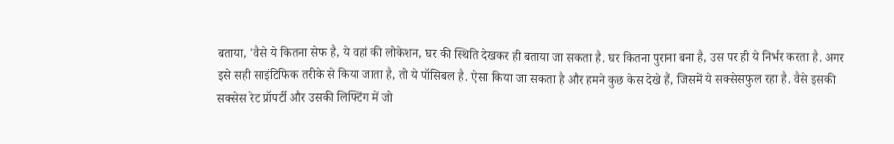बताया, 'वैसे ये कितना सेफ है, ये वहां की लोकेशन, घर की स्थिति देखकर ही बताया जा सकता है. घर कितना पुराना बना है, उस पर ही ये निर्भर करता है. अगर इसे सही साइंटिफिक तरीके से किया जाता है, तो ये पॉसिबल है. ऐसा किया जा सकता है और हमने कुछ केस देखे हैं, जिसमें ये सक्सेसफुल रहा है. वैसे इसकी सक्सेस रेट प्रॉपर्टी और उसकी लिफ्टिंग में जो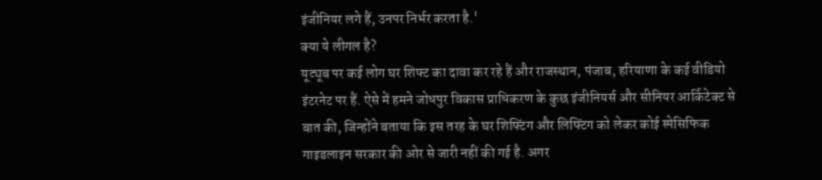इंजीनियर लगे हैं, उनपर निर्भर करता है.'
क्या ये लीगल है?
यूट्यूब पर कई लोग घर शिफ्ट का दावा कर रहे हैं और राजस्थान, पंजाब, हरियाणा के कई वीडियो इंटरनेट पर हैं. ऐसे में हमने जोधपुर विकास प्राधिकरण के कुछ इंजीनियर्स और सीनियर आर्किटेक्ट से बात की, जिन्होंने बताया कि इस तरह के घर शिफ्टिंग और लिफ्टिंग को लेकर कोई स्पेसिफिक गाइडलाइन सरकार की ओर से जारी नहीं की गई है. अगर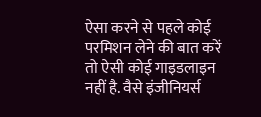ऐसा करने से पहले कोई परमिशन लेने की बात करें तो ऐसी कोई गाइडलाइन नहीं है. वैसे इंजीनियर्स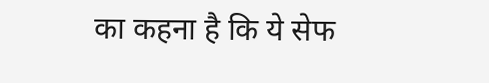का कहना है कि ये सेफ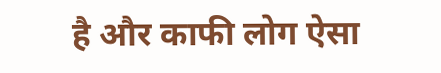है और काफी लोग ऐसा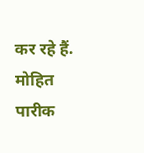कर रहे हैं.
मोहित पारीक